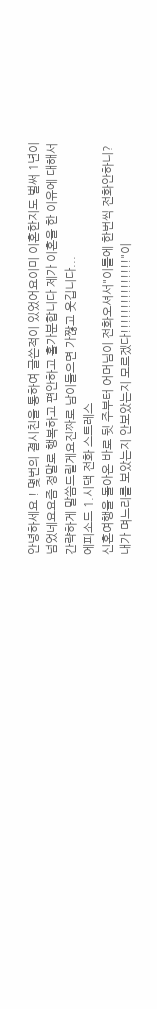안녕하세요 ! 몇번의 결시친을 통하여 글쓴적이 있었어요이미 이혼한지도 벌써 1년이 넘었네요요즘 정말로 행복하고 편안하고 홀가분합니다 제가 이혼을 한 이유에 대해서 간략하게 말씀드릴게요진짜로 남이들으면 가짢고 웃깁니다...
에피소드 1.시댁 전화 스트레스
신혼여행을 돌아온 바로 뒷 주부터 어머님이 전화오셔서"이틀에 한번씩 전화안하니? 내가 며느리를 보았는지 안보았는지 모르겠다!!!!!!!!!!!!!!!"이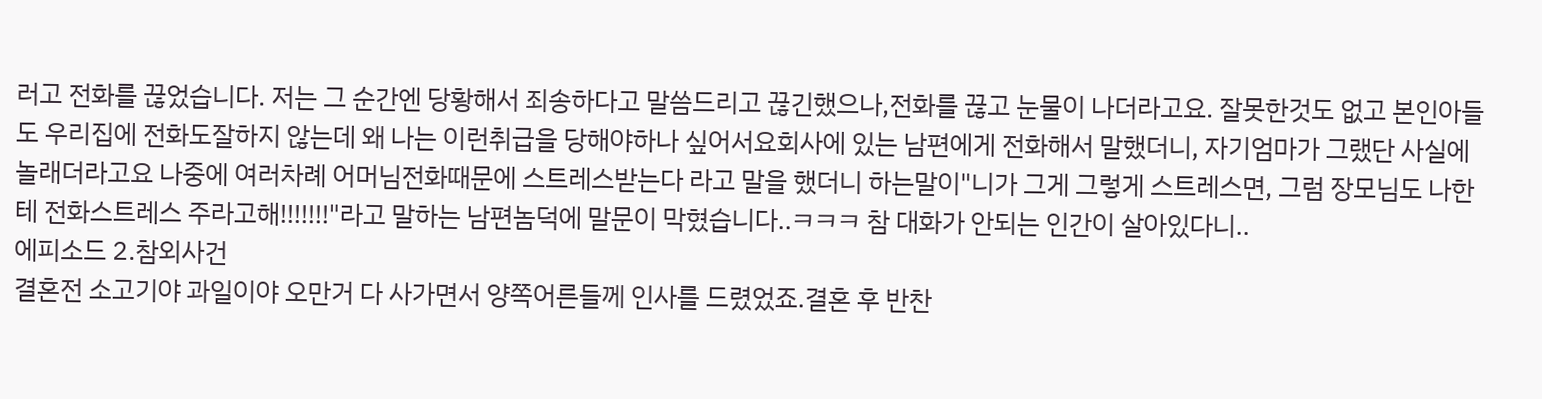러고 전화를 끊었습니다. 저는 그 순간엔 당황해서 죄송하다고 말씀드리고 끊긴했으나,전화를 끊고 눈물이 나더라고요. 잘못한것도 없고 본인아들도 우리집에 전화도잘하지 않는데 왜 나는 이런취급을 당해야하나 싶어서요회사에 있는 남편에게 전화해서 말했더니, 자기엄마가 그랬단 사실에 놀래더라고요 나중에 여러차례 어머님전화때문에 스트레스받는다 라고 말을 했더니 하는말이"니가 그게 그렇게 스트레스면, 그럼 장모님도 나한테 전화스트레스 주라고해!!!!!!!"라고 말하는 남편놈덕에 말문이 막혔습니다..ㅋㅋㅋ 참 대화가 안되는 인간이 살아있다니..
에피소드 2.참외사건
결혼전 소고기야 과일이야 오만거 다 사가면서 양쪽어른들께 인사를 드렸었죠.결혼 후 반찬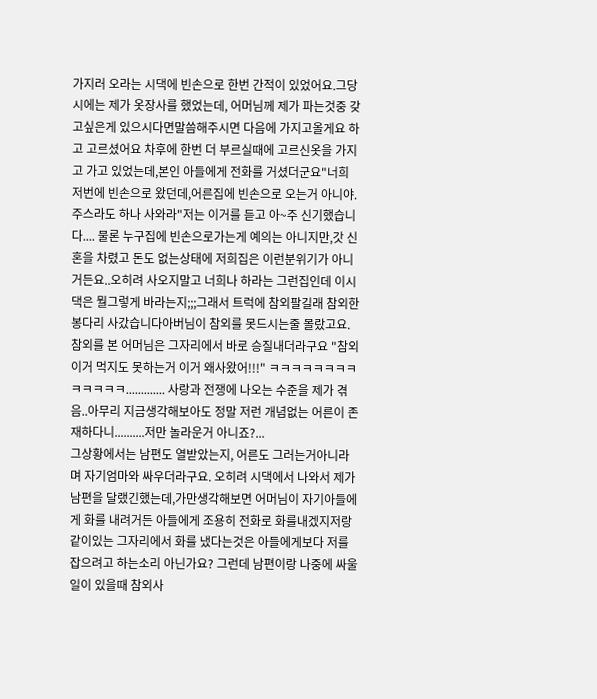가지러 오라는 시댁에 빈손으로 한번 간적이 있었어요.그당시에는 제가 옷장사를 했었는데, 어머님께 제가 파는것중 갖고싶은게 있으시다면말씀해주시면 다음에 가지고올게요 하고 고르셨어요 차후에 한번 더 부르실때에 고르신옷을 가지고 가고 있었는데,본인 아들에게 전화를 거셨더군요"너희 저번에 빈손으로 왔던데,어른집에 빈손으로 오는거 아니야.주스라도 하나 사와라"저는 이거를 듣고 아~주 신기했습니다.... 물론 누구집에 빈손으로가는게 예의는 아니지만,갓 신혼을 차렸고 돈도 없는상태에 저희집은 이런분위기가 아니거든요..오히려 사오지말고 너희나 하라는 그런집인데 이시댁은 뭘그렇게 바라는지;;;그래서 트럭에 참외팔길래 참외한봉다리 사갔습니다아버님이 참외를 못드시는줄 몰랐고요.참외를 본 어머님은 그자리에서 바로 승질내더라구요 "참외 이거 먹지도 못하는거 이거 왜사왔어!!!" ㅋㅋㅋㅋㅋㅋㅋㅋㅋㅋㅋㅋㅋ............. 사랑과 전쟁에 나오는 수준을 제가 겪음..아무리 지금생각해보아도 정말 저런 개념없는 어른이 존재하다니..........저만 놀라운거 아니죠?...
그상황에서는 남편도 열받았는지, 어른도 그러는거아니라며 자기엄마와 싸우더라구요. 오히려 시댁에서 나와서 제가 남편을 달랬긴했는데,가만생각해보면 어머님이 자기아들에게 화를 내려거든 아들에게 조용히 전화로 화를내겠지저랑 같이있는 그자리에서 화를 냈다는것은 아들에게보다 저를 잡으려고 하는소리 아닌가요? 그런데 남편이랑 나중에 싸울일이 있을때 참외사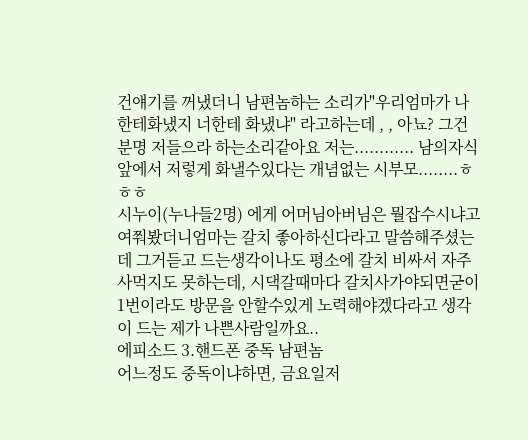건얘기를 꺼냈더니 남편놈하는 소리가"우리엄마가 나한테화냈지 너한테 화냈냐" 라고하는데 , , 아뇨? 그건 분명 저들으라 하는소리같아요 저는............ 남의자식앞에서 저렇게 화낼수있다는 개념없는 시부모........ㅎㅎㅎ
시누이(누나들2명) 에게 어머님아버님은 뭘잡수시냐고 여쭤봤더니엄마는 갈치 좋아하신다라고 말씀해주셨는데 그거듣고 드는생각이나도 평소에 갈치 비싸서 자주사먹지도 못하는데, 시댁갈때마다 갈치사가야되면굳이 1번이라도 방문을 안할수있게 노력해야겠다라고 생각이 드는 제가 나쁜사람일까요..
에피소드 3.핸드폰 중독 남편놈
어느정도 중독이냐하면, 금요일저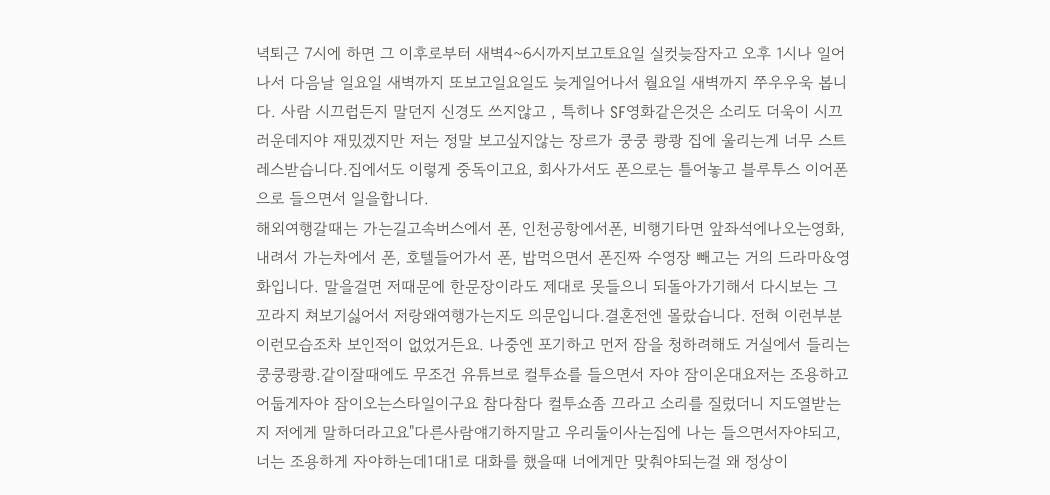녁퇴근 7시에 하면 그 이후로부터 새벽4~6시까지보고토요일 실컷늦잠자고 오후 1시나 일어나서 다음날 일요일 새벽까지 또보고일요일도 늦게일어나서 월요일 새벽까지 쭈우우욱 봅니다. 사람 시끄럽든지 말던지 신경도 쓰지않고 , 특히나 SF영화같은것은 소리도 더욱이 시끄러운데지야 재밌겠지만 저는 정말 보고싶지않는 장르가 쿵쿵 쾅쾅 집에 울리는게 너무 스트레스받습니다.집에서도 이렇게 중독이고요, 회사가서도 폰으로는 틀어놓고 블루투스 이어폰으로 들으면서 일을합니다.
해외여행갈때는 가는길고속버스에서 폰, 인천공항에서폰, 비행기타면 앞좌석에나오는영화, 내려서 가는차에서 폰, 호텔들어가서 폰, 밥먹으면서 폰진짜 수영장 빼고는 거의 드라마&영화입니다. 말을걸면 저때문에 한문장이라도 제대로 못들으니 되돌아가기해서 다시보는 그 꼬라지 쳐보기싫어서 저랑왜여행가는지도 의문입니다.결혼전엔 몰랐습니다. 전혀 이런부분 이런모습조차 보인적이 없었거든요. 나중엔 포기하고 먼저 잠을 청하려해도 거실에서 들리는 쿵쿵쾅쾅.같이잘때에도 무조건 유튜브로 컬투쇼를 들으면서 자야 잠이온대요저는 조용하고 어둡게자야 잠이오는스타일이구요 참다참다 컬투쇼좀 끄라고 소리를 질렀더니 지도열받는지 저에게 말하더라고요"다른사람얘기하지말고 우리둘이사는집에 나는 들으면서자야되고, 너는 조용하게 자야하는데1대1로 대화를 했을때 너에게만 맞춰야되는걸 왜 정상이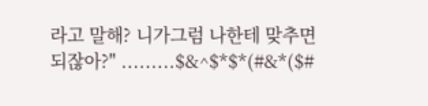라고 말해? 니가그럼 나한테 맞추면 되잖아?" .........$&^$*$*(#&*($#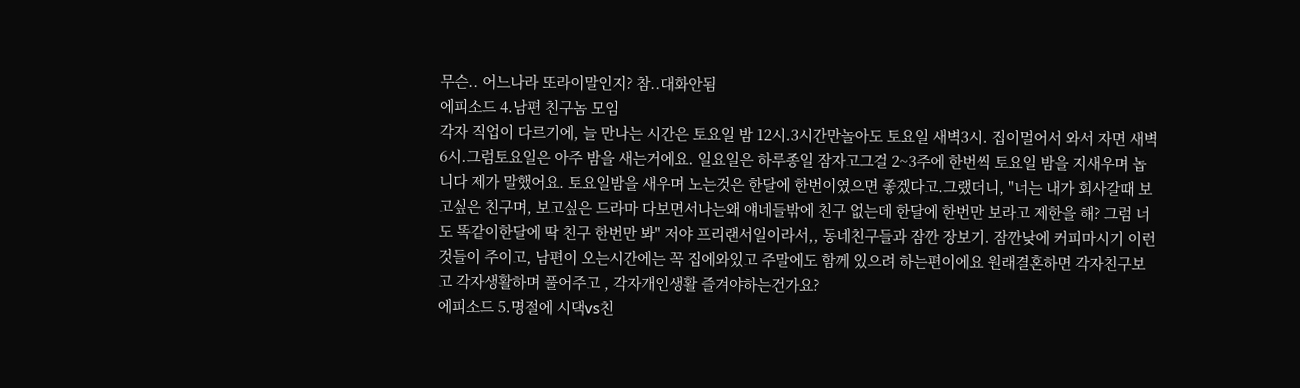무슨.. 어느나라 또라이말인지? 참..대화안됨
에피소드 4.남편 친구놈 모임
각자 직업이 다르기에, 늘 만나는 시간은 토요일 밤 12시.3시간만놀아도 토요일 새벽3시. 집이멀어서 와서 자면 새벽6시.그럼토요일은 아주 밤을 새는거에요. 일요일은 하루종일 잠자고그걸 2~3주에 한번씩 토요일 밤을 지새우며 놉니다 제가 말했어요. 토요일밤을 새우며 노는것은 한달에 한번이였으면 좋겠다고.그랬더니, "너는 내가 회사갈때 보고싶은 친구며, 보고싶은 드라마 다보면서나는왜 얘네들밖에 친구 없는데 한달에 한번만 보라고 제한을 해? 그럼 너도 똑같이한달에 딱 친구 한번만 봐" 저야 프리랜서일이라서,, 동네친구들과 잠깐 장보기. 잠깐낮에 커피마시기 이런것들이 주이고, 남편이 오는시간에는 꼭 집에와있고 주말에도 함께 있으려 하는편이에요 원래결혼하면 각자친구보고 각자생활하며 풀어주고 , 각자개인생활 즐겨야하는건가요?
에피소드 5.명절에 시댁vs친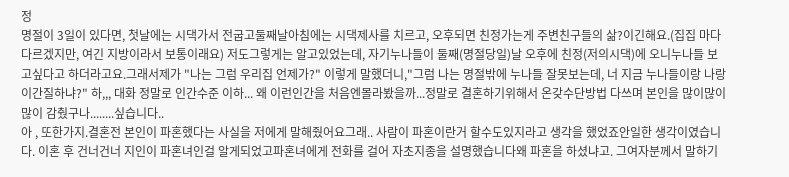정
명절이 3일이 있다면, 첫날에는 시댁가서 전굽고둘째날아침에는 시댁제사를 치르고, 오후되면 친정가는게 주변친구들의 삶?이긴해요.(집집 마다 다르겠지만, 여긴 지방이라서 보통이래요) 저도그렇게는 알고있었는데, 자기누나들이 둘째(명절당일)날 오후에 친정(저의시댁)에 오니누나들 보고싶다고 하더라고요.그래서제가 "나는 그럼 우리집 언제가?" 이렇게 말했더니,"그럼 나는 명절밖에 누나들 잘못보는데, 너 지금 누나들이랑 나랑 이간질하냐?" 하,,, 대화 정말로 인간수준 이하... 왜 이런인간을 처음엔몰라봤을까...정말로 결혼하기위해서 온갖수단방법 다쓰며 본인을 많이많이많이 감췄구나........싶습니다..
아 , 또한가지.결혼전 본인이 파혼했다는 사실을 저에게 말해줬어요그래.. 사람이 파혼이란거 할수도있지라고 생각을 했었죠안일한 생각이였습니다. 이혼 후 건너건너 지인이 파혼녀인걸 알게되었고파혼녀에게 전화를 걸어 자초지종을 설명했습니다왜 파혼을 하셨냐고. 그여자분께서 말하기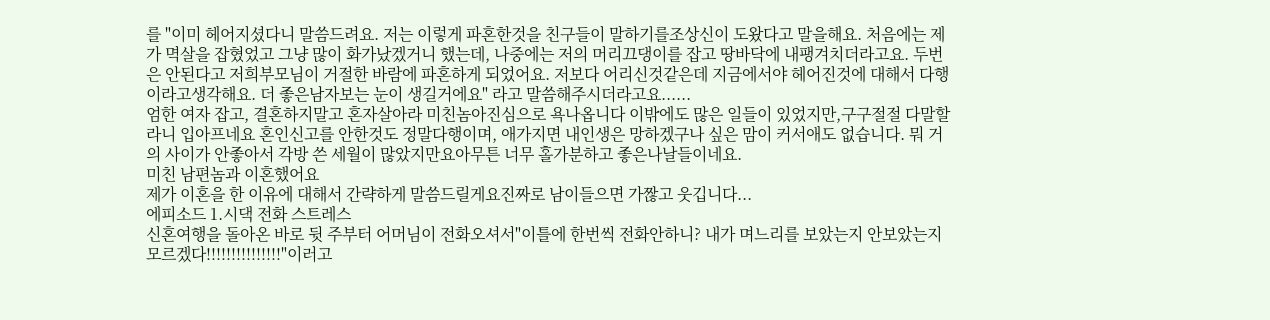를 "이미 헤어지셨다니 말씀드려요. 저는 이렇게 파혼한것을 친구들이 말하기를조상신이 도왔다고 말을해요. 처음에는 제가 멱살을 잡혔었고 그냥 많이 화가났겠거니 했는데, 나중에는 저의 머리끄댕이를 잡고 땅바닥에 내팽겨치더라고요. 두번은 안된다고 저희부모님이 거절한 바람에 파혼하게 되었어요. 저보다 어리신것같은데 지금에서야 헤어진것에 대해서 다행이라고생각해요. 더 좋은남자보는 눈이 생길거에요" 라고 말씀해주시더라고요......
엄한 여자 잡고, 결혼하지말고 혼자살아라 미친놈아진심으로 욕나옵니다 이밖에도 많은 일들이 있었지만,구구절절 다말할라니 입아프네요 혼인신고를 안한것도 정말다행이며, 애가지면 내인생은 망하겠구나 싶은 맘이 커서애도 없습니다. 뭐 거의 사이가 안좋아서 각방 쓴 세월이 많았지만요아무튼 너무 홀가분하고 좋은나날들이네요.
미친 남편놈과 이혼했어요
제가 이혼을 한 이유에 대해서 간략하게 말씀드릴게요진짜로 남이들으면 가짢고 웃깁니다...
에피소드 1.시댁 전화 스트레스
신혼여행을 돌아온 바로 뒷 주부터 어머님이 전화오셔서"이틀에 한번씩 전화안하니? 내가 며느리를 보았는지 안보았는지 모르겠다!!!!!!!!!!!!!!!"이러고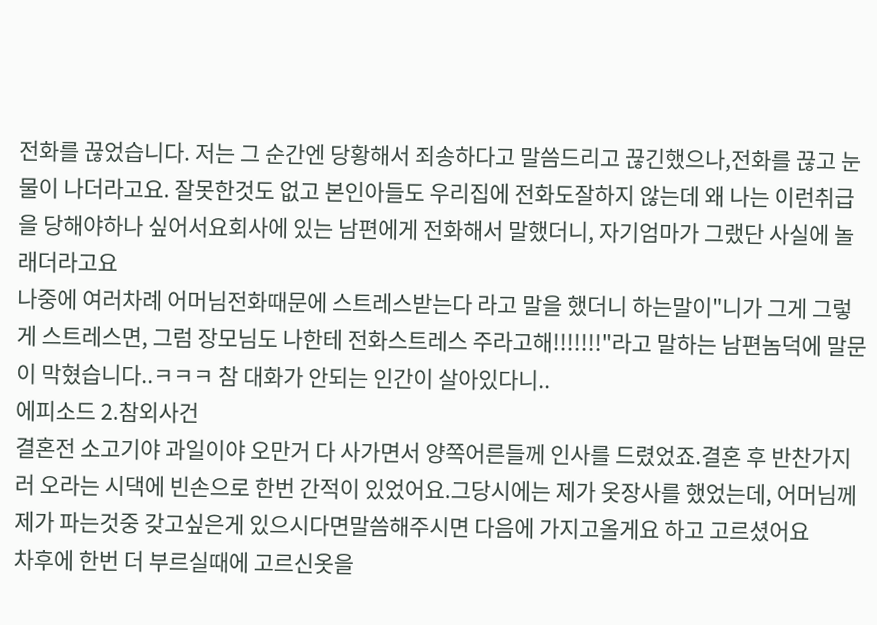전화를 끊었습니다. 저는 그 순간엔 당황해서 죄송하다고 말씀드리고 끊긴했으나,전화를 끊고 눈물이 나더라고요. 잘못한것도 없고 본인아들도 우리집에 전화도잘하지 않는데 왜 나는 이런취급을 당해야하나 싶어서요회사에 있는 남편에게 전화해서 말했더니, 자기엄마가 그랬단 사실에 놀래더라고요
나중에 여러차례 어머님전화때문에 스트레스받는다 라고 말을 했더니 하는말이"니가 그게 그렇게 스트레스면, 그럼 장모님도 나한테 전화스트레스 주라고해!!!!!!!"라고 말하는 남편놈덕에 말문이 막혔습니다..ㅋㅋㅋ 참 대화가 안되는 인간이 살아있다니..
에피소드 2.참외사건
결혼전 소고기야 과일이야 오만거 다 사가면서 양쪽어른들께 인사를 드렸었죠.결혼 후 반찬가지러 오라는 시댁에 빈손으로 한번 간적이 있었어요.그당시에는 제가 옷장사를 했었는데, 어머님께 제가 파는것중 갖고싶은게 있으시다면말씀해주시면 다음에 가지고올게요 하고 고르셨어요
차후에 한번 더 부르실때에 고르신옷을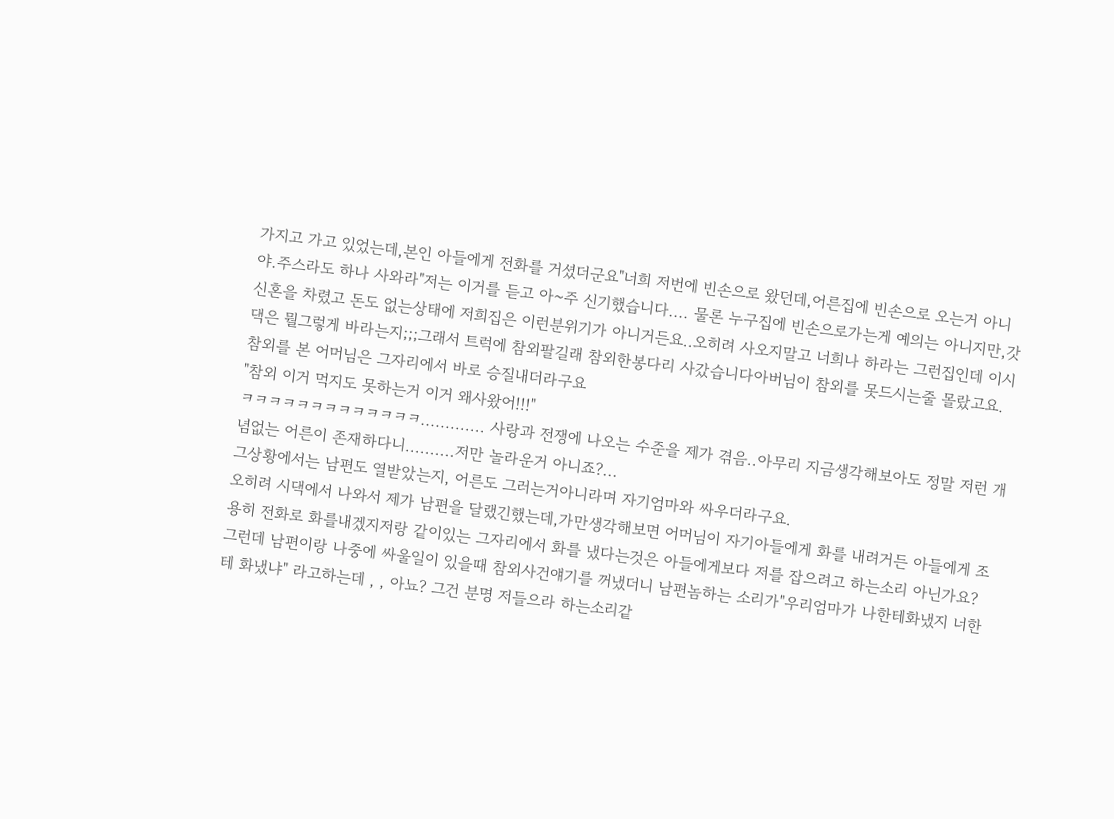가지고 가고 있었는데,본인 아들에게 전화를 거셨더군요"너희 저번에 빈손으로 왔던데,어른집에 빈손으로 오는거 아니야.주스라도 하나 사와라"저는 이거를 듣고 아~주 신기했습니다.... 물론 누구집에 빈손으로가는게 예의는 아니지만,갓 신혼을 차렸고 돈도 없는상태에 저희집은 이런분위기가 아니거든요..오히려 사오지말고 너희나 하라는 그런집인데 이시댁은 뭘그렇게 바라는지;;;그래서 트럭에 참외팔길래 참외한봉다리 사갔습니다아버님이 참외를 못드시는줄 몰랐고요.참외를 본 어머님은 그자리에서 바로 승질내더라구요
"참외 이거 먹지도 못하는거 이거 왜사왔어!!!"
ㅋㅋㅋㅋㅋㅋㅋㅋㅋㅋㅋㅋㅋ............. 사랑과 전쟁에 나오는 수준을 제가 겪음..아무리 지금생각해보아도 정말 저런 개념없는 어른이 존재하다니..........저만 놀라운거 아니죠?...
그상황에서는 남편도 열받았는지, 어른도 그러는거아니라며 자기엄마와 싸우더라구요.
오히려 시댁에서 나와서 제가 남편을 달랬긴했는데,가만생각해보면 어머님이 자기아들에게 화를 내려거든 아들에게 조용히 전화로 화를내겠지저랑 같이있는 그자리에서 화를 냈다는것은 아들에게보다 저를 잡으려고 하는소리 아닌가요?
그런데 남편이랑 나중에 싸울일이 있을때 참외사건얘기를 꺼냈더니 남편놈하는 소리가"우리엄마가 나한테화냈지 너한테 화냈냐" 라고하는데 , , 아뇨? 그건 분명 저들으라 하는소리같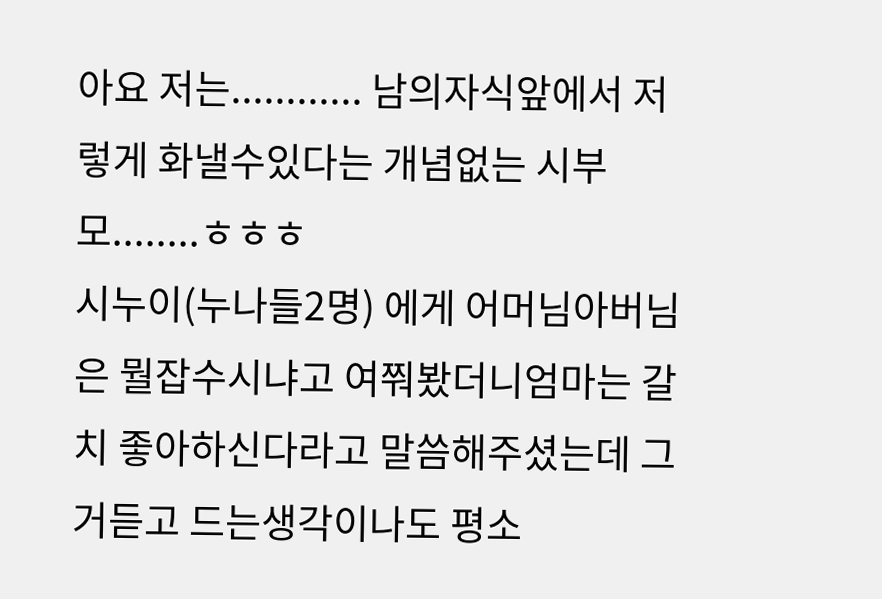아요 저는............ 남의자식앞에서 저렇게 화낼수있다는 개념없는 시부모........ㅎㅎㅎ
시누이(누나들2명) 에게 어머님아버님은 뭘잡수시냐고 여쭤봤더니엄마는 갈치 좋아하신다라고 말씀해주셨는데 그거듣고 드는생각이나도 평소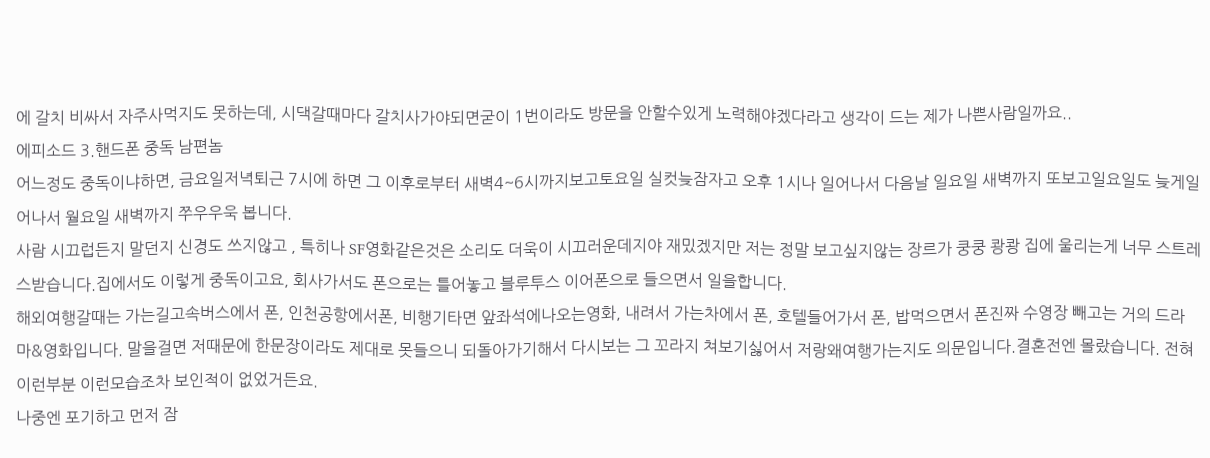에 갈치 비싸서 자주사먹지도 못하는데, 시댁갈때마다 갈치사가야되면굳이 1번이라도 방문을 안할수있게 노력해야겠다라고 생각이 드는 제가 나쁜사람일까요..
에피소드 3.핸드폰 중독 남편놈
어느정도 중독이냐하면, 금요일저녁퇴근 7시에 하면 그 이후로부터 새벽4~6시까지보고토요일 실컷늦잠자고 오후 1시나 일어나서 다음날 일요일 새벽까지 또보고일요일도 늦게일어나서 월요일 새벽까지 쭈우우욱 봅니다.
사람 시끄럽든지 말던지 신경도 쓰지않고 , 특히나 SF영화같은것은 소리도 더욱이 시끄러운데지야 재밌겠지만 저는 정말 보고싶지않는 장르가 쿵쿵 쾅쾅 집에 울리는게 너무 스트레스받습니다.집에서도 이렇게 중독이고요, 회사가서도 폰으로는 틀어놓고 블루투스 이어폰으로 들으면서 일을합니다.
해외여행갈때는 가는길고속버스에서 폰, 인천공항에서폰, 비행기타면 앞좌석에나오는영화, 내려서 가는차에서 폰, 호텔들어가서 폰, 밥먹으면서 폰진짜 수영장 빼고는 거의 드라마&영화입니다. 말을걸면 저때문에 한문장이라도 제대로 못들으니 되돌아가기해서 다시보는 그 꼬라지 쳐보기싫어서 저랑왜여행가는지도 의문입니다.결혼전엔 몰랐습니다. 전혀 이런부분 이런모습조차 보인적이 없었거든요.
나중엔 포기하고 먼저 잠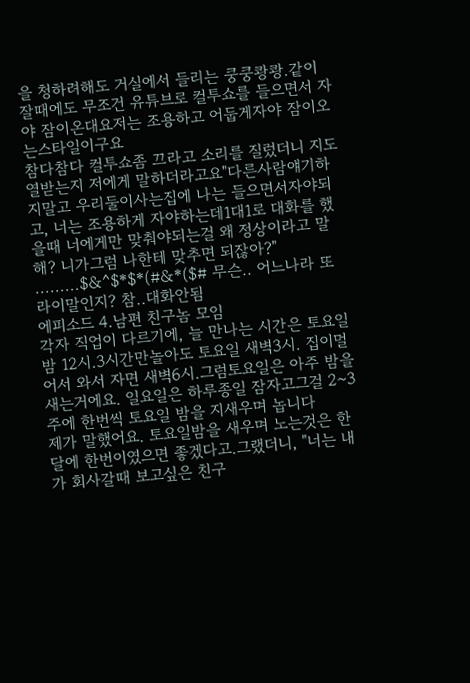을 청하려해도 거실에서 들리는 쿵쿵쾅쾅.같이잘때에도 무조건 유튜브로 컬투쇼를 들으면서 자야 잠이온대요저는 조용하고 어둡게자야 잠이오는스타일이구요
참다참다 컬투쇼좀 끄라고 소리를 질렀더니 지도열받는지 저에게 말하더라고요"다른사람얘기하지말고 우리둘이사는집에 나는 들으면서자야되고, 너는 조용하게 자야하는데1대1로 대화를 했을때 너에게만 맞춰야되는걸 왜 정상이라고 말해? 니가그럼 나한테 맞추면 되잖아?"
.........$&^$*$*(#&*($# 무슨.. 어느나라 또라이말인지? 참..대화안됨
에피소드 4.남편 친구놈 모임
각자 직업이 다르기에, 늘 만나는 시간은 토요일 밤 12시.3시간만놀아도 토요일 새벽3시. 집이멀어서 와서 자면 새벽6시.그럼토요일은 아주 밤을 새는거에요. 일요일은 하루종일 잠자고그걸 2~3주에 한번씩 토요일 밤을 지새우며 놉니다
제가 말했어요. 토요일밤을 새우며 노는것은 한달에 한번이였으면 좋겠다고.그랬더니, "너는 내가 회사갈때 보고싶은 친구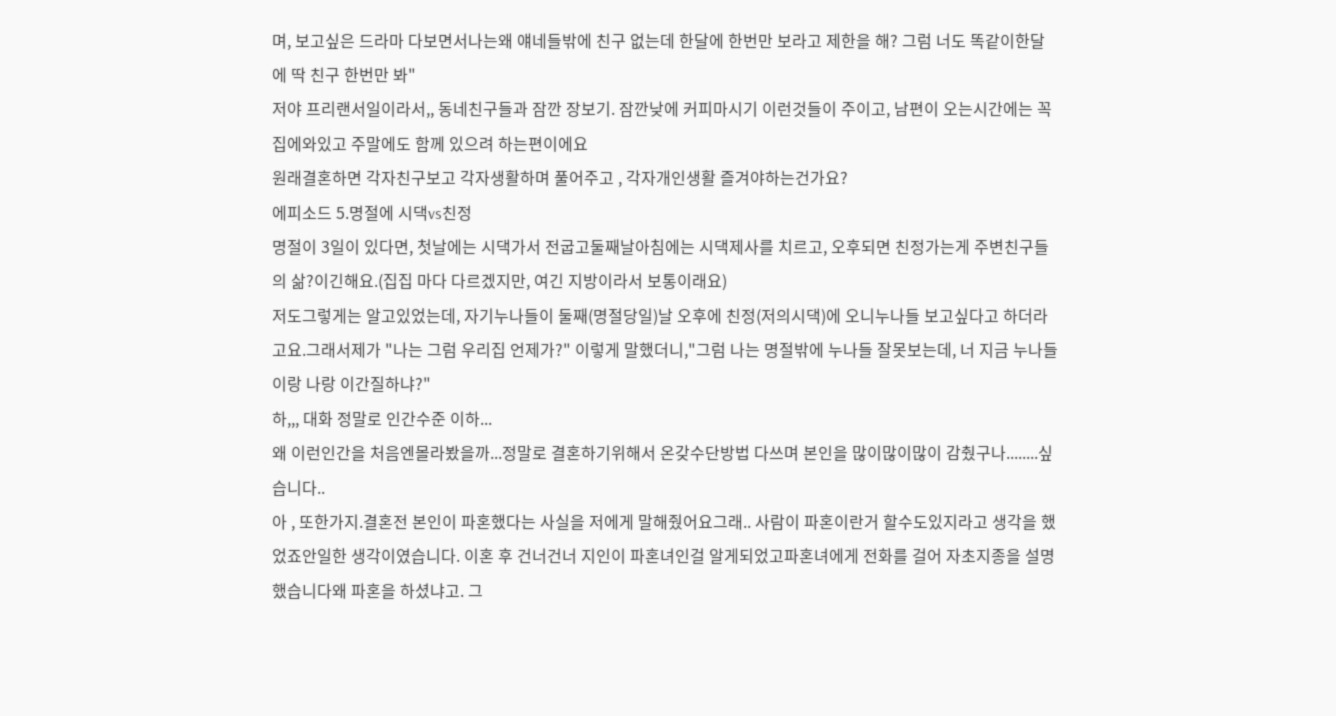며, 보고싶은 드라마 다보면서나는왜 얘네들밖에 친구 없는데 한달에 한번만 보라고 제한을 해? 그럼 너도 똑같이한달에 딱 친구 한번만 봐"
저야 프리랜서일이라서,, 동네친구들과 잠깐 장보기. 잠깐낮에 커피마시기 이런것들이 주이고, 남편이 오는시간에는 꼭 집에와있고 주말에도 함께 있으려 하는편이에요
원래결혼하면 각자친구보고 각자생활하며 풀어주고 , 각자개인생활 즐겨야하는건가요?
에피소드 5.명절에 시댁vs친정
명절이 3일이 있다면, 첫날에는 시댁가서 전굽고둘째날아침에는 시댁제사를 치르고, 오후되면 친정가는게 주변친구들의 삶?이긴해요.(집집 마다 다르겠지만, 여긴 지방이라서 보통이래요)
저도그렇게는 알고있었는데, 자기누나들이 둘째(명절당일)날 오후에 친정(저의시댁)에 오니누나들 보고싶다고 하더라고요.그래서제가 "나는 그럼 우리집 언제가?" 이렇게 말했더니,"그럼 나는 명절밖에 누나들 잘못보는데, 너 지금 누나들이랑 나랑 이간질하냐?"
하,,, 대화 정말로 인간수준 이하...
왜 이런인간을 처음엔몰라봤을까...정말로 결혼하기위해서 온갖수단방법 다쓰며 본인을 많이많이많이 감췄구나........싶습니다..
아 , 또한가지.결혼전 본인이 파혼했다는 사실을 저에게 말해줬어요그래.. 사람이 파혼이란거 할수도있지라고 생각을 했었죠안일한 생각이였습니다. 이혼 후 건너건너 지인이 파혼녀인걸 알게되었고파혼녀에게 전화를 걸어 자초지종을 설명했습니다왜 파혼을 하셨냐고. 그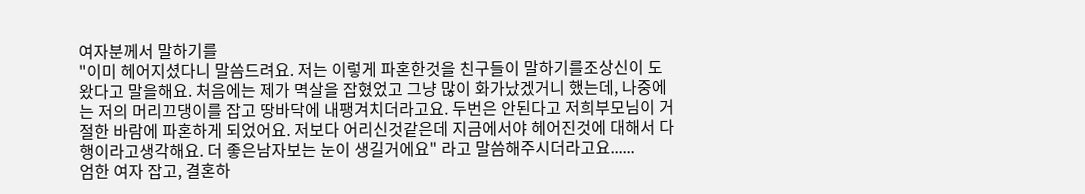여자분께서 말하기를
"이미 헤어지셨다니 말씀드려요. 저는 이렇게 파혼한것을 친구들이 말하기를조상신이 도왔다고 말을해요. 처음에는 제가 멱살을 잡혔었고 그냥 많이 화가났겠거니 했는데, 나중에는 저의 머리끄댕이를 잡고 땅바닥에 내팽겨치더라고요. 두번은 안된다고 저희부모님이 거절한 바람에 파혼하게 되었어요. 저보다 어리신것같은데 지금에서야 헤어진것에 대해서 다행이라고생각해요. 더 좋은남자보는 눈이 생길거에요" 라고 말씀해주시더라고요......
엄한 여자 잡고, 결혼하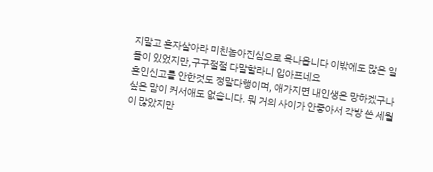지말고 혼자살아라 미친놈아진심으로 욕나옵니다 이밖에도 많은 일들이 있었지만,구구절절 다말할라니 입아프네요
혼인신고를 안한것도 정말다행이며, 애가지면 내인생은 망하겠구나 싶은 맘이 커서애도 없습니다. 뭐 거의 사이가 안좋아서 각방 쓴 세월이 많았지만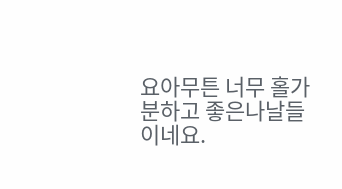요아무튼 너무 홀가분하고 좋은나날들이네요.